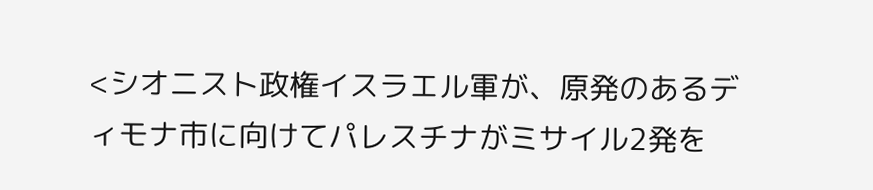<シオニスト政権イスラエル軍が、原発のあるディモナ市に向けてパレスチナがミサイル2発を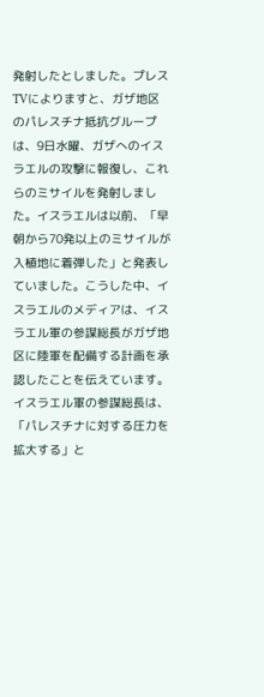発射したとしました。プレスTVによりますと、ガザ地区のパレスチナ抵抗グループは、9日水曜、ガザへのイスラエルの攻撃に報復し、これらのミサイルを発射しました。イスラエルは以前、「早朝から70発以上のミサイルが入植地に着弾した」と発表していました。こうした中、イスラエルのメディアは、イスラエル軍の参謀総長がガザ地区に陸軍を配備する計画を承認したことを伝えています。イスラエル軍の参謀総長は、「パレスチナに対する圧力を拡大する」と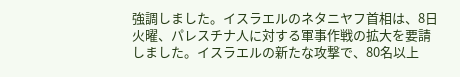強調しました。イスラエルのネタニヤフ首相は、8日火曜、パレスチナ人に対する軍事作戦の拡大を要請しました。イスラエルの新たな攻撃で、80名以上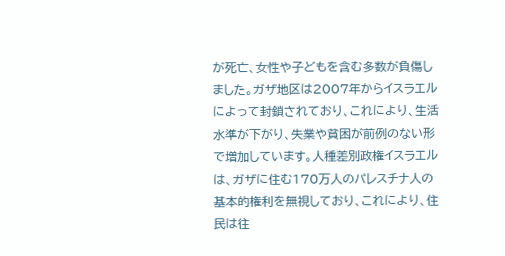が死亡、女性や子どもを含む多数が負傷しました。ガザ地区は2007年からイスラエルによって封鎖されており、これにより、生活水準が下がり、失業や貧困が前例のない形で増加しています。人種差別政権イスラエルは、ガザに住む170万人のパレスチナ人の基本的権利を無視しており、これにより、住民は往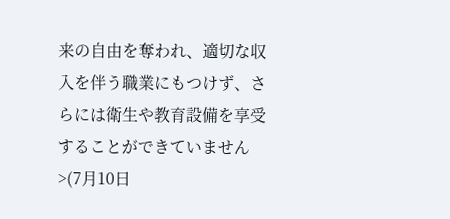来の自由を奪われ、適切な収入を伴う職業にもつけず、さらには衛生や教育設備を享受することができていません>(7月10日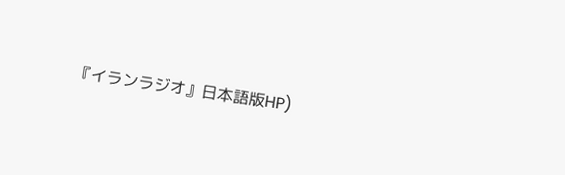『イランラジオ』日本語版HP)